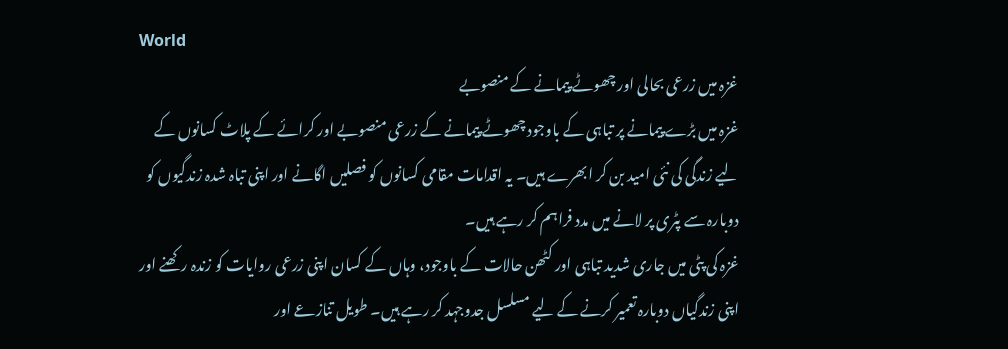World
غزہ میں زرعی بحالی اور چھوٹے پیمانے کے منصوبے
غزہ میں بڑے پیمانے پر تباہی کے باوجود چھوٹے پیمانے کے زرعی منصوبے اور کرائے کے پلاٹ کسانوں کے لیے زندگی کی نئی امید بن کر ابھرے ہیں۔ یہ اقدامات مقامی کسانوں کو فصلیں اگانے اور اپنی تباہ شدہ زندگیوں کو دوبارہ سے پٹری پر لانے میں مدد فراہم کر رہے ہیں۔
غزہ کی پٹی میں جاری شدید تباہی اور کٹھن حالات کے باوجود، وہاں کے کسان اپنی زرعی روایات کو زندہ رکھنے اور اپنی زندگیاں دوبارہ تعمیر کرنے کے لیے مسلسل جدوجہد کر رہے ہیں۔ طویل تنازعے اور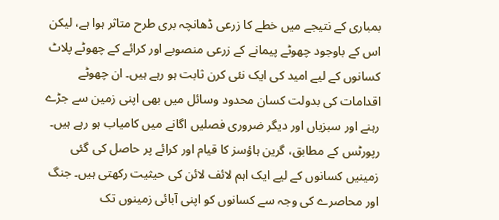بمباری کے نتیجے میں خطے کا زرعی ڈھانچہ بری طرح متاثر ہوا ہے، لیکن اس کے باوجود چھوٹے پیمانے کے زرعی منصوبے اور کرائے کے چھوٹے پلاٹ کسانوں کے لیے امید کی ایک نئی کرن ثابت ہو رہے ہیں۔ ان چھوٹے اقدامات کی بدولت کسان محدود وسائل میں بھی اپنی زمین سے جڑے رہنے اور سبزیاں اور دیگر ضروری فصلیں اگانے میں کامیاب ہو رہے ہیں۔
رپورٹس کے مطابق، گرین ہاؤسز کا قیام اور کرائے پر حاصل کی گئی زمینیں کسانوں کے لیے ایک اہم لائف لائن کی حیثیت رکھتی ہیں۔ جنگ اور محاصرے کی وجہ سے کسانوں کو اپنی آبائی زمینوں تک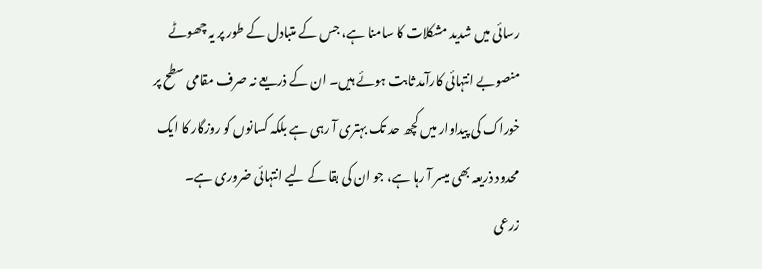رسائی میں شدید مشکلات کا سامنا ہے، جس کے متبادل کے طور پر یہ چھوٹے منصوبے انتہائی کارآمد ثابت ہوئے ہیں۔ ان کے ذریعے نہ صرف مقامی سطح پر خوراک کی پیداوار میں کچھ حد تک بہتری آ رہی ہے بلکہ کسانوں کو روزگار کا ایک محدود ذریعہ بھی میسر آ رہا ہے، جو ان کی بقا کے لیے انتہائی ضروری ہے۔
زرعی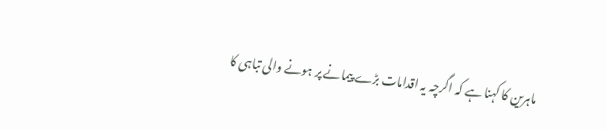ماہرین کا کہنا ہے کہ اگرچہ یہ اقدامات بڑے پیمانے پر ہونے والی تباہی کا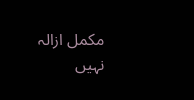مکمل ازالہ نہیں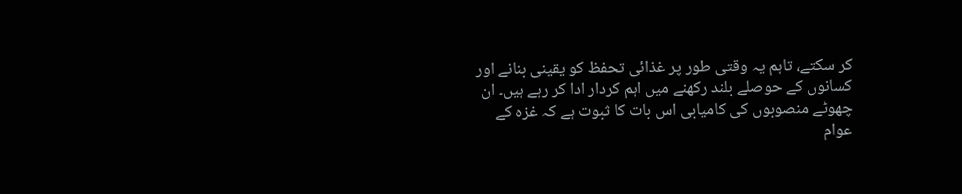کر سکتے، تاہم یہ وقتی طور پر غذائی تحفظ کو یقینی بنانے اور کسانوں کے حوصلے بلند رکھنے میں اہم کردار ادا کر رہے ہیں۔ ان چھوٹے منصوبوں کی کامیابی اس بات کا ثبوت ہے کہ غزہ کے عوام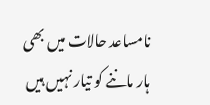نامساعد حالات میں بھی ہار ماننے کو تیار نہیں ہیں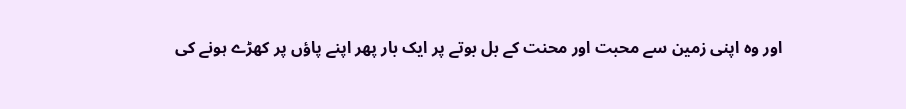اور وہ اپنی زمین سے محبت اور محنت کے بل بوتے پر ایک بار پھر اپنے پاؤں پر کھڑے ہونے کی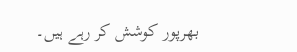بھرپور کوشش کر رہے ہیں۔